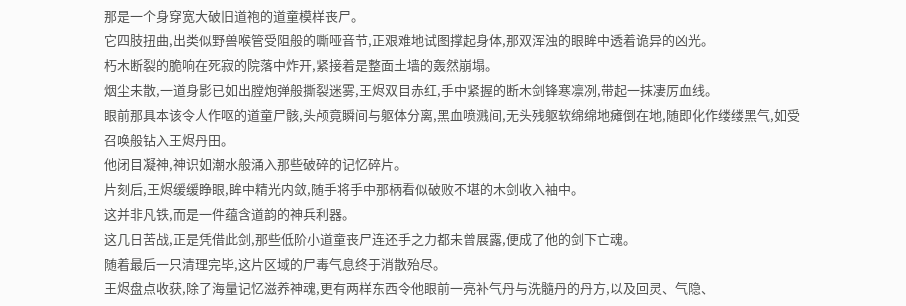那是一个身穿宽大破旧道袍的道童模样丧尸。
它四肢扭曲,出类似野兽喉管受阻般的嘶哑音节,正艰难地试图撑起身体,那双浑浊的眼眸中透着诡异的凶光。
朽木断裂的脆响在死寂的院落中炸开,紧接着是整面土墙的轰然崩塌。
烟尘未散,一道身影已如出膛炮弹般撕裂迷雾,王烬双目赤红,手中紧握的断木剑锋寒凛冽,带起一抹凄厉血线。
眼前那具本该令人作呕的道童尸骸,头颅竟瞬间与躯体分离,黑血喷溅间,无头残躯软绵绵地瘫倒在地,随即化作缕缕黑气,如受召唤般钻入王烬丹田。
他闭目凝神,神识如潮水般涌入那些破碎的记忆碎片。
片刻后,王烬缓缓睁眼,眸中精光内敛,随手将手中那柄看似破败不堪的木剑收入袖中。
这并非凡铁,而是一件蕴含道韵的神兵利器。
这几日苦战,正是凭借此剑,那些低阶小道童丧尸连还手之力都未曾展露,便成了他的剑下亡魂。
随着最后一只清理完毕,这片区域的尸毒气息终于消散殆尽。
王烬盘点收获,除了海量记忆滋养神魂,更有两样东西令他眼前一亮补气丹与洗髓丹的丹方,以及回灵、气隐、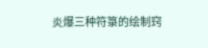炎爆三种符箓的绘制窍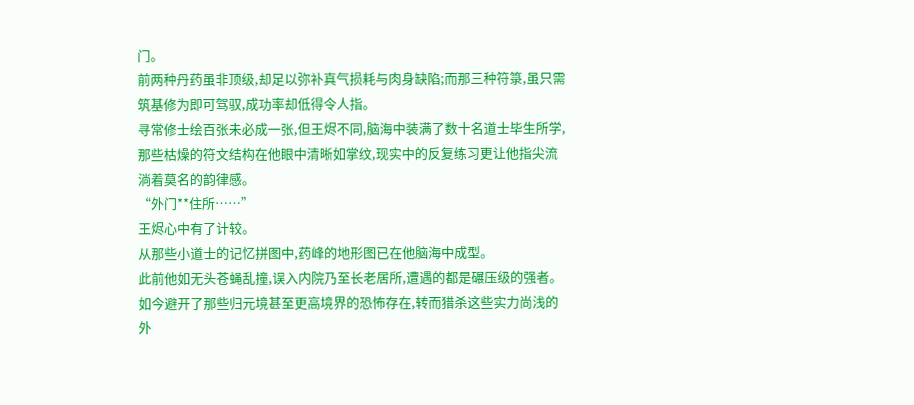门。
前两种丹药虽非顶级,却足以弥补真气损耗与肉身缺陷;而那三种符箓,虽只需筑基修为即可驾驭,成功率却低得令人指。
寻常修士绘百张未必成一张,但王烬不同,脑海中装满了数十名道士毕生所学,那些枯燥的符文结构在他眼中清晰如掌纹,现实中的反复练习更让他指尖流淌着莫名的韵律感。
“外门**住所……”
王烬心中有了计较。
从那些小道士的记忆拼图中,药峰的地形图已在他脑海中成型。
此前他如无头苍蝇乱撞,误入内院乃至长老居所,遭遇的都是碾压级的强者。
如今避开了那些归元境甚至更高境界的恐怖存在,转而猎杀这些实力尚浅的外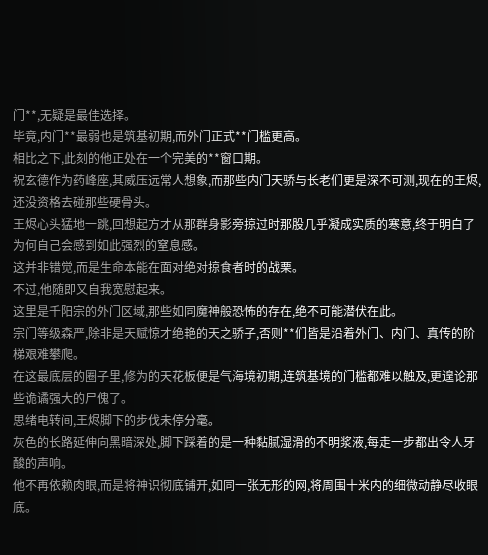门**,无疑是最佳选择。
毕竟,内门**最弱也是筑基初期,而外门正式**门槛更高。
相比之下,此刻的他正处在一个完美的**窗口期。
祝玄德作为药峰座,其威压远常人想象,而那些内门天骄与长老们更是深不可测,现在的王烬,还没资格去碰那些硬骨头。
王烬心头猛地一跳,回想起方才从那群身影旁掠过时那股几乎凝成实质的寒意,终于明白了为何自己会感到如此强烈的窒息感。
这并非错觉,而是生命本能在面对绝对掠食者时的战栗。
不过,他随即又自我宽慰起来。
这里是千阳宗的外门区域,那些如同魔神般恐怖的存在,绝不可能潜伏在此。
宗门等级森严,除非是天赋惊才绝艳的天之骄子,否则**们皆是沿着外门、内门、真传的阶梯艰难攀爬。
在这最底层的圈子里,修为的天花板便是气海境初期,连筑基境的门槛都难以触及,更遑论那些诡谲强大的尸傀了。
思绪电转间,王烬脚下的步伐未停分毫。
灰色的长路延伸向黑暗深处,脚下踩着的是一种黏腻湿滑的不明浆液,每走一步都出令人牙酸的声响。
他不再依赖肉眼,而是将神识彻底铺开,如同一张无形的网,将周围十米内的细微动静尽收眼底。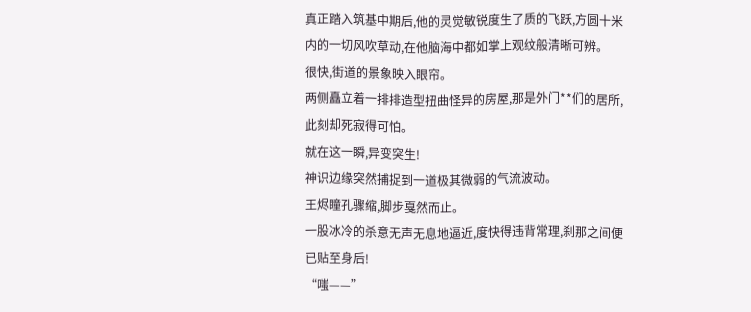真正踏入筑基中期后,他的灵觉敏锐度生了质的飞跃,方圆十米内的一切风吹草动,在他脑海中都如掌上观纹般清晰可辨。
很快,街道的景象映入眼帘。
两侧矗立着一排排造型扭曲怪异的房屋,那是外门**们的居所,此刻却死寂得可怕。
就在这一瞬,异变突生!
神识边缘突然捕捉到一道极其微弱的气流波动。
王烬瞳孔骤缩,脚步戛然而止。
一股冰冷的杀意无声无息地逼近,度快得违背常理,刹那之间便已贴至身后!
“嗤——”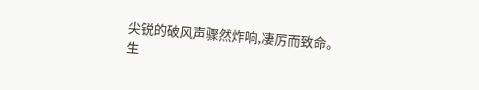尖锐的破风声骤然炸响,凄厉而致命。
生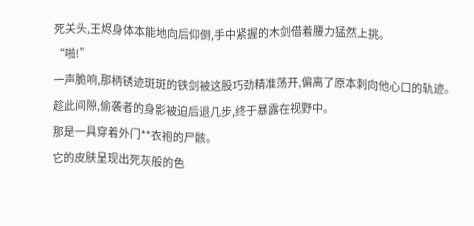死关头,王烬身体本能地向后仰倒,手中紧握的木剑借着腰力猛然上挑。
“啪!”
一声脆响,那柄锈迹斑斑的铁剑被这股巧劲精准荡开,偏离了原本刺向他心口的轨迹。
趁此间隙,偷袭者的身影被迫后退几步,终于暴露在视野中。
那是一具穿着外门**衣袍的尸骸。
它的皮肤呈现出死灰般的色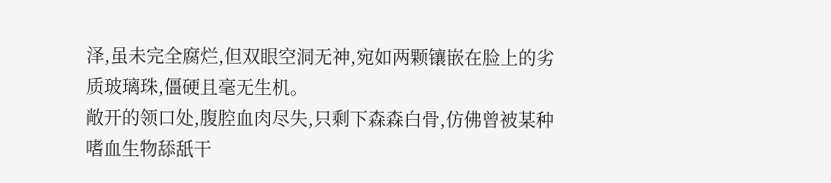泽,虽未完全腐烂,但双眼空洞无神,宛如两颗镶嵌在脸上的劣质玻璃珠,僵硬且毫无生机。
敞开的领口处,腹腔血肉尽失,只剩下森森白骨,仿佛曾被某种嗜血生物舔舐干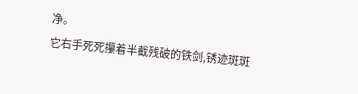净。
它右手死死攥着半截残破的铁剑,锈迹斑斑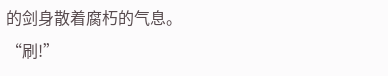的剑身散着腐朽的气息。
“刷!”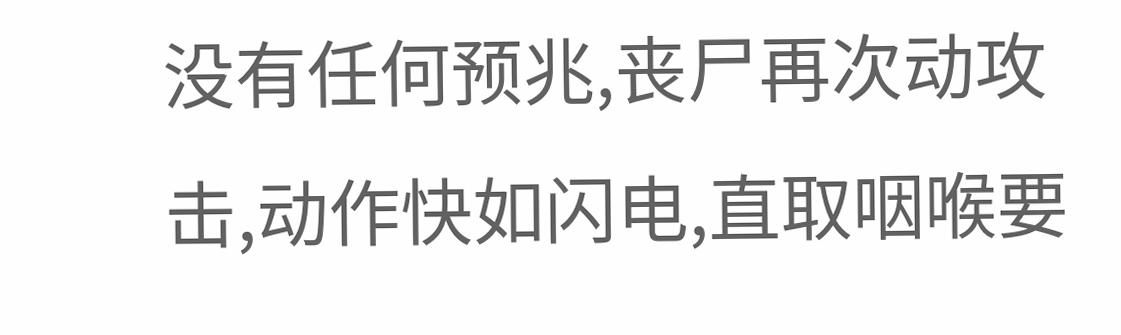没有任何预兆,丧尸再次动攻击,动作快如闪电,直取咽喉要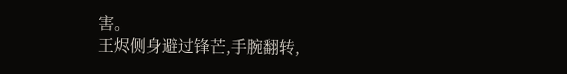害。
王烬侧身避过锋芒,手腕翻转,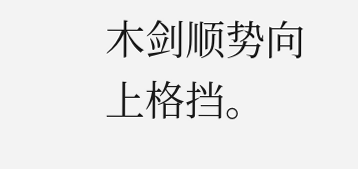木剑顺势向上格挡。